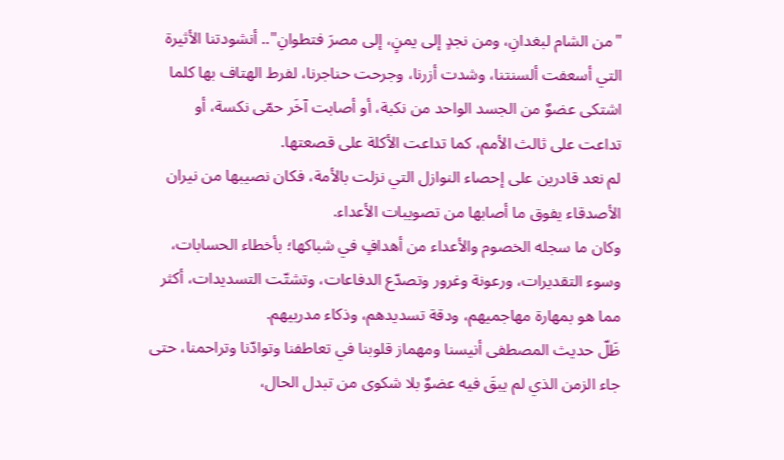"من الشام لبغدانِ، ومن نجدٍ إلى يمنٍ، إلى مصرَ فتطوانِ".. أنشودتنا الأثيرة التي أسعفت ألسنتنا، وشدت أزرنا، وجرحت حناجرنا، لفرط الهتاف بها كلما اشتكى عضوٌ من الجسد الواحد من نكبة، أو أصابت آخَر حمّى نكسة، أو تداعت على ثالث الأمم، كما تداعت الأكلة على قصعتها.
لم نعد قادرين على إحصاء النوازل التي نزلت بالأمة، فكان نصيبها من نيران الأصدقاء يفوق ما أصابها من تصويبات الأعداء.
وكان ما سجله الخصوم والأعداء من أهدافٍ في شباكها؛ بأخطاء الحسابات، وسوء التقديرات، ورعونة وغرور وتصدّع الدفاعات، وتشتّت التسديدات، أكثر مما هو بمهارة مهاجميهم، ودقة تسديدهم، وذكاء مدربيهم.
ظَلّ حديث المصطفى أنيسنا ومهماز قلوبنا في تعاطفنا وتوادّنا وتراحمنا، حتى جاء الزمن الذي لم يبقَ فيه عضوٌ بلا شكوى من تبدل الحال،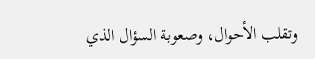وتقلب الأحوال، وصعوبة السؤال الذي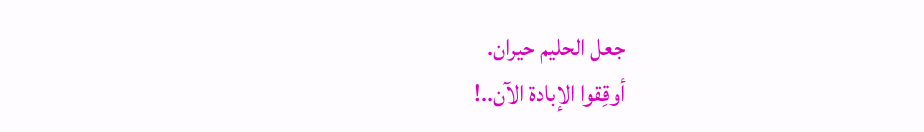جعل الحليم حيران.
أوقِقوا الإبادة الآن..!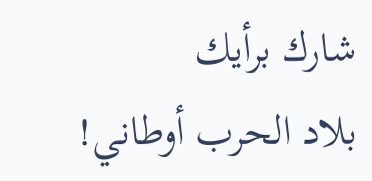شارك برأيك
بلاد الحرب أوطاني!